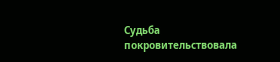Судьба покровительствовала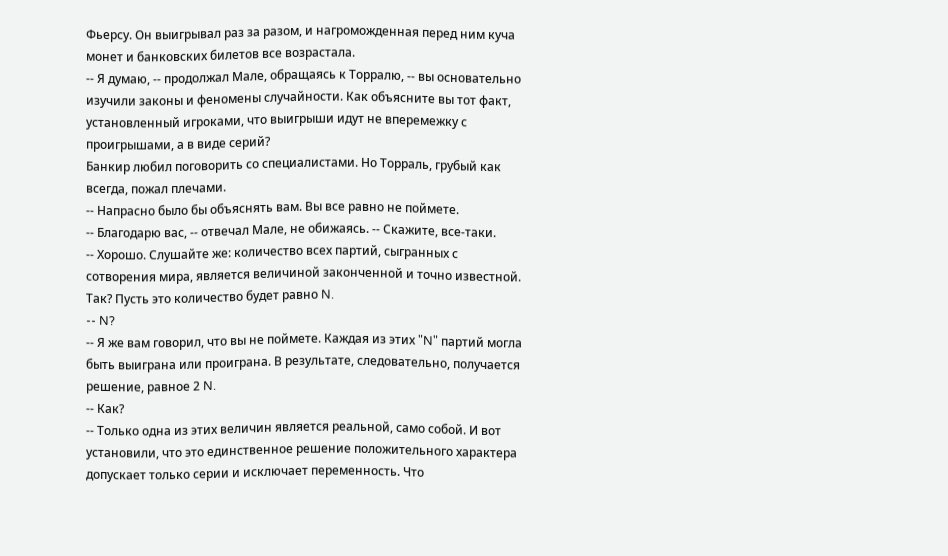Фьерсу. Он выигрывал раз за разом, и нагроможденная перед ним куча монет и банковских билетов все возрастала.
-- Я думаю, -- продолжал Мале, обращаясь к Торралю, -- вы основательно изучили законы и феномены случайности. Как объясните вы тот факт, установленный игроками, что выигрыши идут не вперемежку с проигрышами, а в виде серий?
Банкир любил поговорить со специалистами. Но Торраль, грубый как всегда, пожал плечами.
-- Напрасно было бы объяснять вам. Вы все равно не поймете.
-- Благодарю вас, -- отвечал Мале, не обижаясь. -- Скажите, все-таки.
-- Хорошо. Слушайте же: количество всех партий, сыгранных с сотворения мира, является величиной законченной и точно известной. Так? Пусть это количество будет равно N.
-- N?
-- Я же вам говорил, что вы не поймете. Каждая из этих "N" партий могла быть выиграна или проиграна. В результате, следовательно, получается решение, равное 2 N.
-- Как?
-- Только одна из этих величин является реальной, само собой. И вот установили, что это единственное решение положительного характера допускает только серии и исключает переменность. Что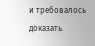и требовалось доказать.